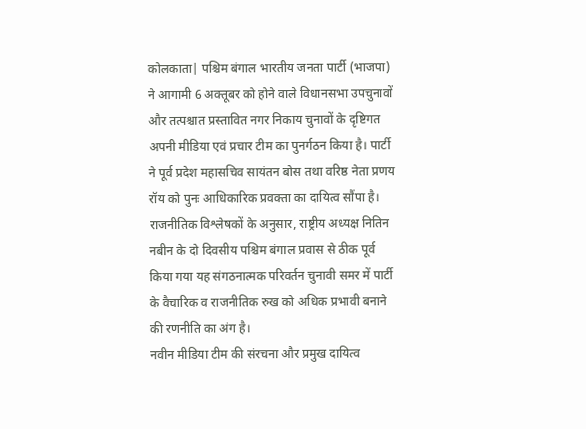कोलकाता| पश्चिम बंगाल भारतीय जनता पार्टी (भाजपा) ने आगामी 6 अक्तूबर को होने वाले विधानसभा उपचुनावों और तत्पश्चात प्रस्तावित नगर निकाय चुनावों के दृष्टिगत अपनी मीडिया एवं प्रचार टीम का पुनर्गठन किया है। पार्टी ने पूर्व प्रदेश महासचिव सायंतन बोस तथा वरिष्ठ नेता प्रणय रॉय को पुनः आधिकारिक प्रवक्ता का दायित्व सौंपा है। राजनीतिक विश्लेषकों के अनुसार, राष्ट्रीय अध्यक्ष नितिन नबीन के दो दिवसीय पश्चिम बंगाल प्रवास से ठीक पूर्व किया गया यह संगठनात्मक परिवर्तन चुनावी समर में पार्टी के वैचारिक व राजनीतिक रुख को अधिक प्रभावी बनाने की रणनीति का अंग है।
नवीन मीडिया टीम की संरचना और प्रमुख दायित्व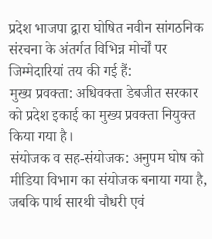प्रदेश भाजपा द्वारा घोषित नवीन सांगठनिक संरचना के अंतर्गत विभिन्न मोर्चों पर जिम्मेदारियां तय की गई हैं:
मुख्य प्रवक्ता: अधिवक्ता डेबजीत सरकार को प्रदेश इकाई का मुख्य प्रवक्ता नियुक्त किया गया है।
संयोजक व सह-संयोजक: अनुपम घोष को मीडिया विभाग का संयोजक बनाया गया है, जबकि पार्थ सारथी चौधरी एवं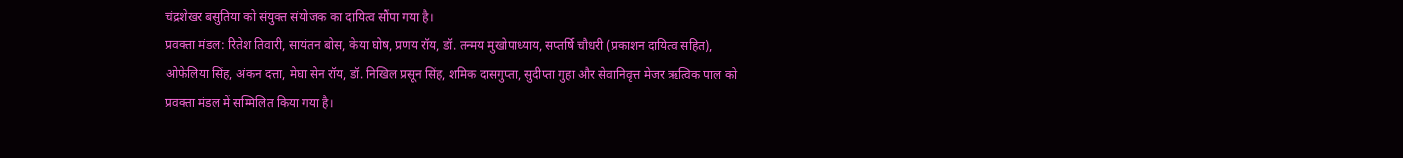चंद्रशेखर बसुतिया को संयुक्त संयोजक का दायित्व सौंपा गया है।
प्रवक्ता मंडल: रितेश तिवारी, सायंतन बोस, केया घोष, प्रणय रॉय, डॉ. तन्मय मुखोपाध्याय, सप्तर्षि चौधरी (प्रकाशन दायित्व सहित), ओफेलिया सिंह, अंकन दत्ता, मेघा सेन रॉय, डॉ. निखिल प्रसून सिंह, शमिक दासगुप्ता, सुदीप्ता गुहा और सेवानिवृत्त मेजर ऋत्विक पाल को प्रवक्ता मंडल में सम्मिलित किया गया है।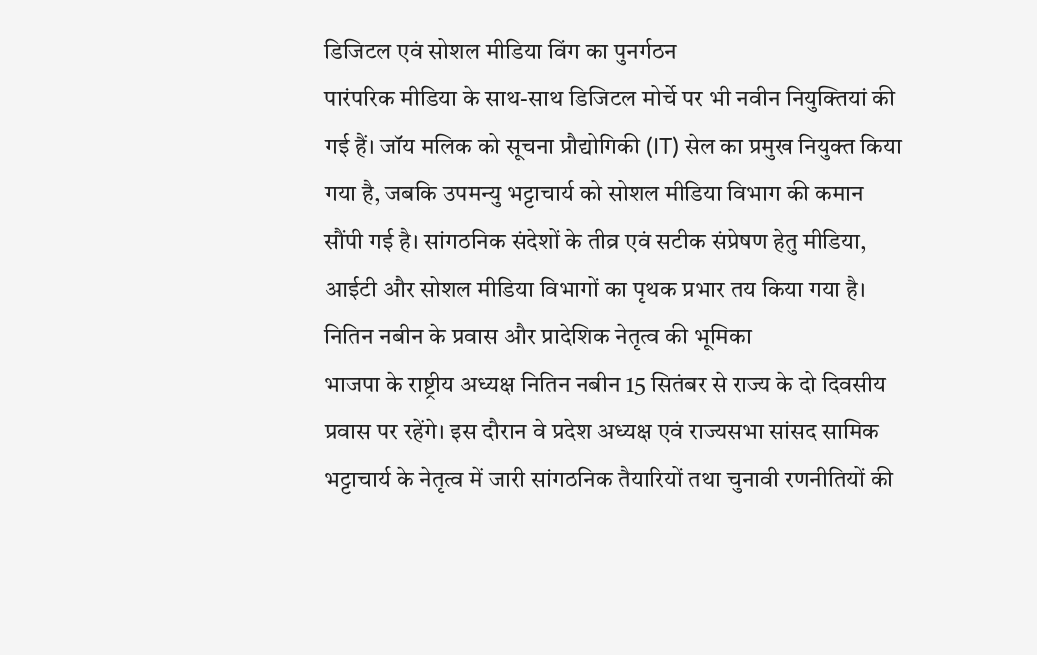डिजिटल एवं सोशल मीडिया विंग का पुनर्गठन
पारंपरिक मीडिया के साथ-साथ डिजिटल मोर्चे पर भी नवीन नियुक्तियां की गई हैं। जॉय मलिक को सूचना प्रौद्योगिकी (IT) सेल का प्रमुख नियुक्त किया गया है, जबकि उपमन्यु भट्टाचार्य को सोशल मीडिया विभाग की कमान सौंपी गई है। सांगठनिक संदेशों के तीव्र एवं सटीक संप्रेषण हेतु मीडिया, आईटी और सोशल मीडिया विभागों का पृथक प्रभार तय किया गया है।
नितिन नबीन के प्रवास और प्रादेशिक नेतृत्व की भूमिका
भाजपा के राष्ट्रीय अध्यक्ष नितिन नबीन 15 सितंबर से राज्य के दो दिवसीय प्रवास पर रहेंगे। इस दौरान वे प्रदेश अध्यक्ष एवं राज्यसभा सांसद सामिक भट्टाचार्य के नेतृत्व में जारी सांगठनिक तैयारियों तथा चुनावी रणनीतियों की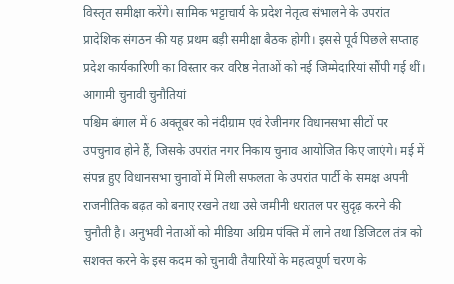विस्तृत समीक्षा करेंगे। सामिक भट्टाचार्य के प्रदेश नेतृत्व संभालने के उपरांत प्रादेशिक संगठन की यह प्रथम बड़ी समीक्षा बैठक होगी। इससे पूर्व पिछले सप्ताह प्रदेश कार्यकारिणी का विस्तार कर वरिष्ठ नेताओं को नई जिम्मेदारियां सौंपी गई थीं।
आगामी चुनावी चुनौतियां
पश्चिम बंगाल में 6 अक्तूबर को नंदीग्राम एवं रेजीनगर विधानसभा सीटों पर उपचुनाव होने हैं, जिसके उपरांत नगर निकाय चुनाव आयोजित किए जाएंगे। मई में संपन्न हुए विधानसभा चुनावों में मिली सफलता के उपरांत पार्टी के समक्ष अपनी राजनीतिक बढ़त को बनाए रखने तथा उसे जमीनी धरातल पर सुदृढ़ करने की चुनौती है। अनुभवी नेताओं को मीडिया अग्रिम पंक्ति में लाने तथा डिजिटल तंत्र को सशक्त करने के इस कदम को चुनावी तैयारियों के महत्वपूर्ण चरण के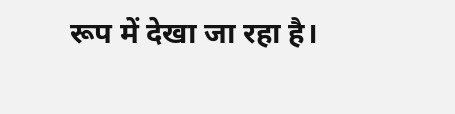रूप में देखा जा रहा है।